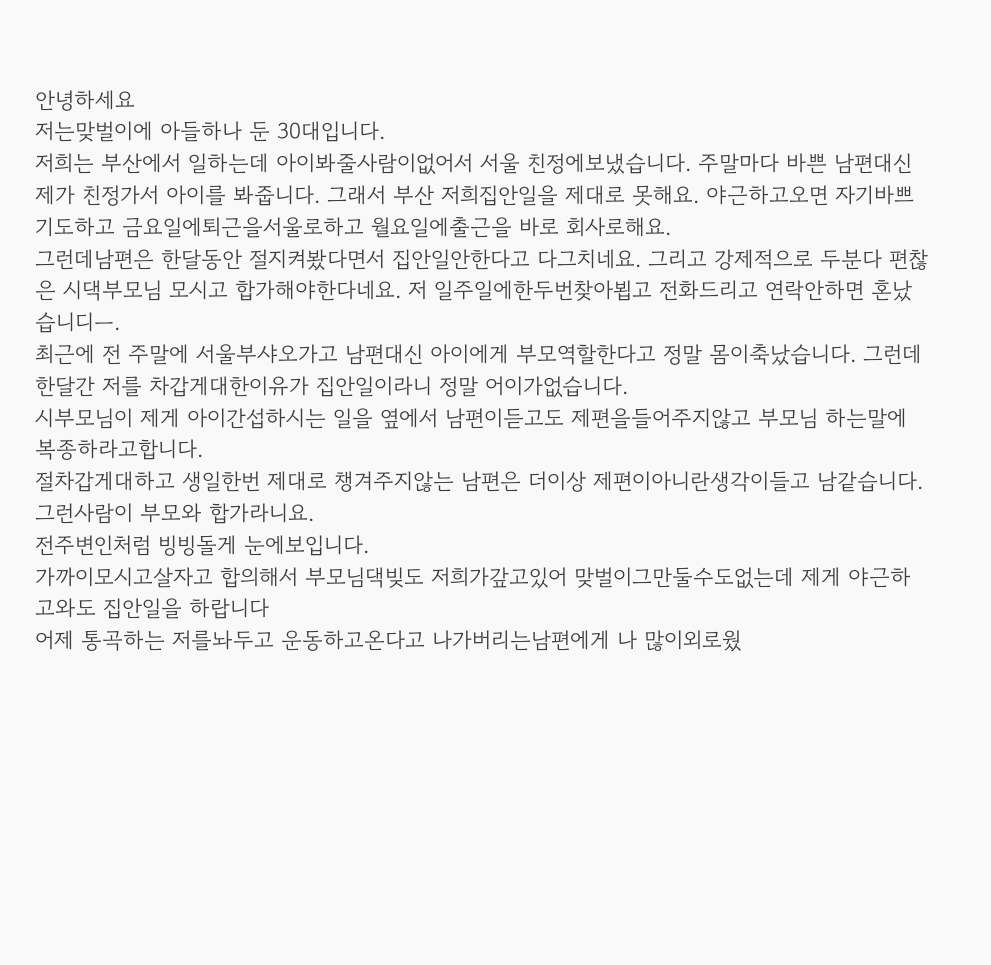안녕하세요
저는맞벌이에 아들하나 둔 30대입니다.
저희는 부산에서 일하는데 아이봐줄사람이없어서 서울 친정에보냈습니다. 주말마다 바쁜 남편대신 제가 친정가서 아이를 봐줍니다. 그래서 부산 저희집안일을 제대로 못해요. 야근하고오면 자기바쁘기도하고 금요일에퇴근을서울로하고 월요일에출근을 바로 회사로해요.
그런데남편은 한달동안 절지켜봤다면서 집안일안한다고 다그치네요. 그리고 강제적으로 두분다 편찮은 시댁부모님 모시고 합가해야한다네요. 저 일주일에한두번찾아뵙고 전화드리고 연락안하면 혼났습니디ㅡ.
최근에 전 주말에 서울부샤오가고 남편대신 아이에게 부모역할한다고 정말 몸이축났습니다. 그런데 한달간 저를 차갑게대한이유가 집안일이라니 정말 어이가없습니다.
시부모님이 제게 아이간섭하시는 일을 옆에서 남편이듣고도 제편을들어주지않고 부모님 하는말에 복종하라고합니다.
절차갑게대하고 생일한번 제대로 챙겨주지않는 남편은 더이상 제편이아니란생각이들고 남같습니다.
그런사람이 부모와 합가라니요.
전주변인처럼 빙빙돌게 눈에보입니다.
가까이모시고살자고 합의해서 부모님댁빚도 저희가갚고있어 맞벌이그만둘수도없는데 제게 야근하고와도 집안일을 하랍니다
어제 통곡하는 저를놔두고 운동하고온다고 나가버리는남편에게 나 많이외로웠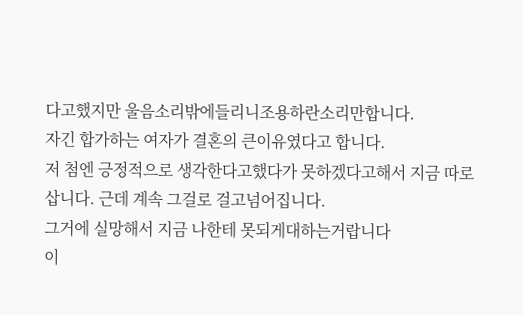다고했지만 울음소리밖에들리니조용하란소리만합니다.
자긴 합가하는 여자가 결혼의 큰이유였다고 합니다.
저 첨엔 긍정적으로 생각한다고했다가 못하겠다고해서 지금 따로 삽니다. 근데 계속 그걸로 걸고넘어집니다.
그거에 실망해서 지금 나한테 못되게대하는거랍니다
이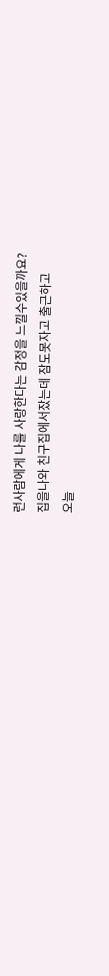런사람에게 나를 사랑한다는 감정을 느낄수있을까요?
집을나와 친구집에서잤는데 잠도못자고 출근하고
오늘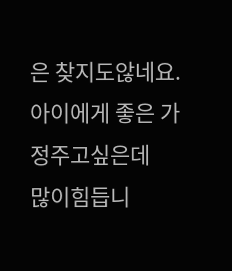은 찾지도않네요.
아이에게 좋은 가정주고싶은데
많이힘듭니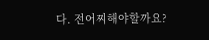다. 전어찌해야할까요?